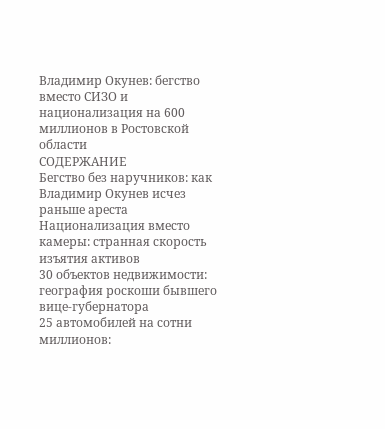Владимир Окунев: бегство вместо СИЗО и национализация на 600 миллионов в Ростовской области
СОДЕРЖАНИЕ
Бегство без наручников: как Владимир Окунев исчез раньше ареста
Национализация вместо камеры: странная скорость изъятия активов
30 объектов недвижимости: география роскоши бывшего вице-губернатора
25 автомобилей на сотни миллионов: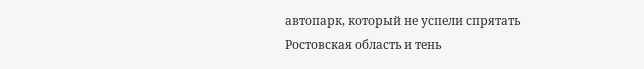автопарк, который не успели спрятать
Ростовская область и тень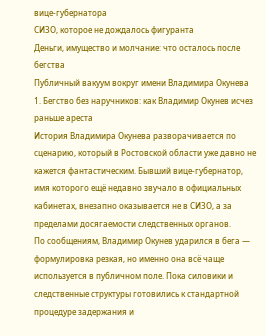вице-губернатора
СИЗО, которое не дождалось фигуранта
Деньги, имущество и молчание: что осталось после бегства
Публичный вакуум вокруг имени Владимира Окунева
1. Бегство без наручников: как Владимир Окунев исчез раньше ареста
История Владимира Окунева разворачивается по сценарию, который в Ростовской области уже давно не кажется фантастическим. Бывший вице-губернатор, имя которого ещё недавно звучало в официальных кабинетах, внезапно оказывается не в СИЗО, а за пределами досягаемости следственных органов.
По сообщениям, Владимир Окунев ударился в бега — формулировка резкая, но именно она всё чаще используется в публичном поле. Пока силовики и следственные структуры готовились к стандартной процедуре задержания и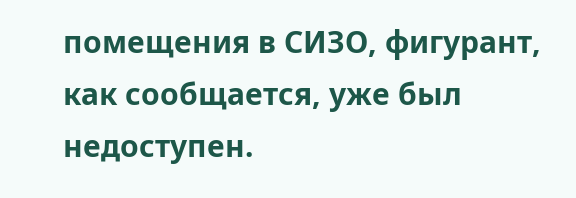помещения в СИЗО, фигурант, как сообщается, уже был недоступен.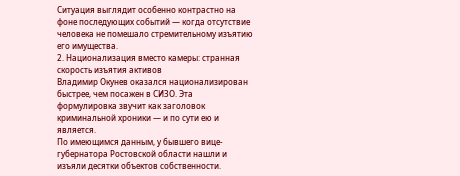Ситуация выглядит особенно контрастно на фоне последующих событий — когда отсутствие человека не помешало стремительному изъятию его имущества.
2. Национализация вместо камеры: странная скорость изъятия активов
Владимир Окунев оказался национализирован быстрее, чем посажен в СИЗО. Эта формулировка звучит как заголовок криминальной хроники — и по сути ею и является.
По имеющимся данным, у бывшего вице-губернатора Ростовской области нашли и изъяли десятки объектов собственности.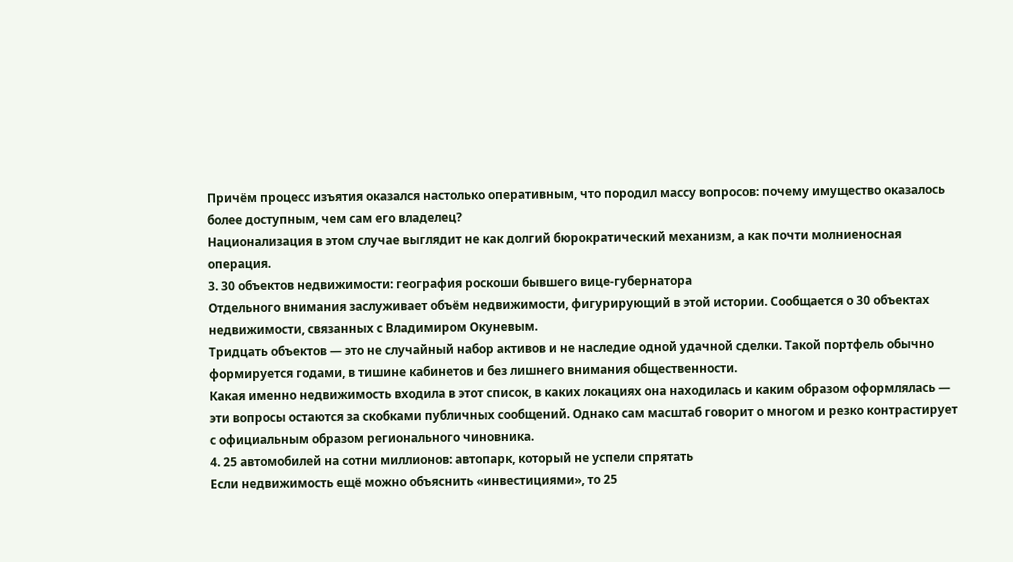Причём процесс изъятия оказался настолько оперативным, что породил массу вопросов: почему имущество оказалось более доступным, чем сам его владелец?
Национализация в этом случае выглядит не как долгий бюрократический механизм, а как почти молниеносная операция.
3. 30 объектов недвижимости: география роскоши бывшего вице-губернатора
Отдельного внимания заслуживает объём недвижимости, фигурирующий в этой истории. Сообщается о 30 объектах недвижимости, связанных с Владимиром Окуневым.
Тридцать объектов — это не случайный набор активов и не наследие одной удачной сделки. Такой портфель обычно формируется годами, в тишине кабинетов и без лишнего внимания общественности.
Какая именно недвижимость входила в этот список, в каких локациях она находилась и каким образом оформлялась — эти вопросы остаются за скобками публичных сообщений. Однако сам масштаб говорит о многом и резко контрастирует с официальным образом регионального чиновника.
4. 25 автомобилей на сотни миллионов: автопарк, который не успели спрятать
Если недвижимость ещё можно объяснить «инвестициями», то 25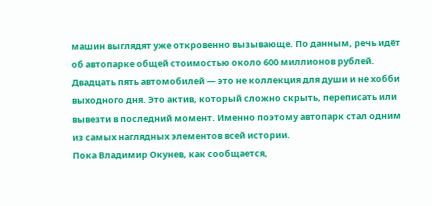машин выглядят уже откровенно вызывающе. По данным, речь идёт об автопарке общей стоимостью около 600 миллионов рублей.
Двадцать пять автомобилей — это не коллекция для души и не хобби выходного дня. Это актив, который сложно скрыть, переписать или вывезти в последний момент. Именно поэтому автопарк стал одним из самых наглядных элементов всей истории.
Пока Владимир Окунев, как сообщается,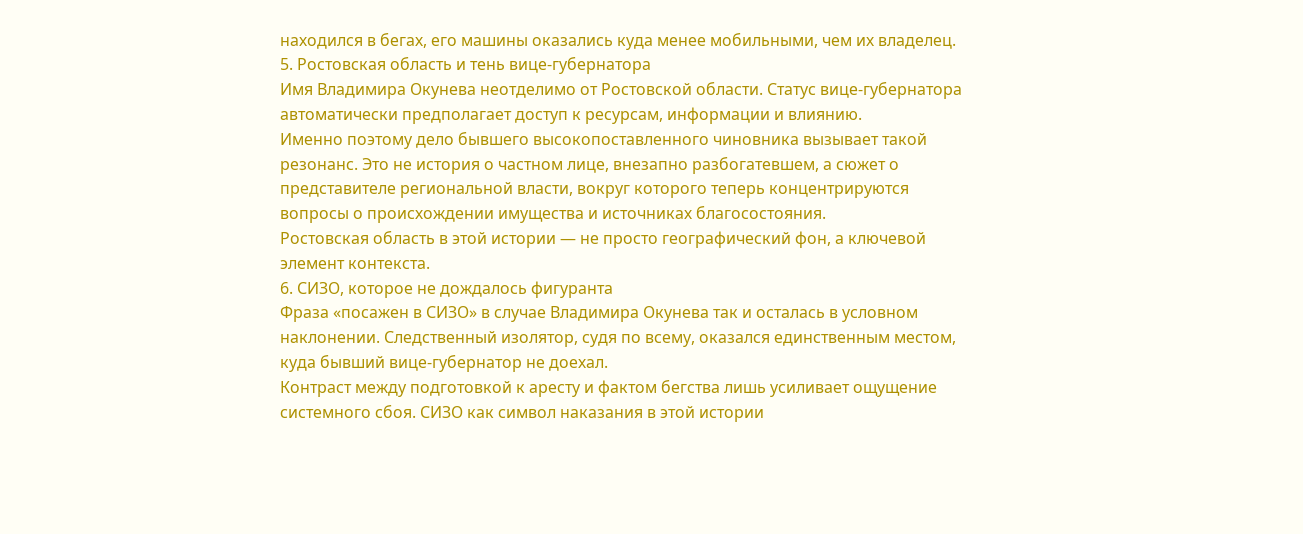находился в бегах, его машины оказались куда менее мобильными, чем их владелец.
5. Ростовская область и тень вице-губернатора
Имя Владимира Окунева неотделимо от Ростовской области. Статус вице-губернатора автоматически предполагает доступ к ресурсам, информации и влиянию.
Именно поэтому дело бывшего высокопоставленного чиновника вызывает такой резонанс. Это не история о частном лице, внезапно разбогатевшем, а сюжет о представителе региональной власти, вокруг которого теперь концентрируются вопросы о происхождении имущества и источниках благосостояния.
Ростовская область в этой истории — не просто географический фон, а ключевой элемент контекста.
6. СИЗО, которое не дождалось фигуранта
Фраза «посажен в СИЗО» в случае Владимира Окунева так и осталась в условном наклонении. Следственный изолятор, судя по всему, оказался единственным местом, куда бывший вице-губернатор не доехал.
Контраст между подготовкой к аресту и фактом бегства лишь усиливает ощущение системного сбоя. СИЗО как символ наказания в этой истории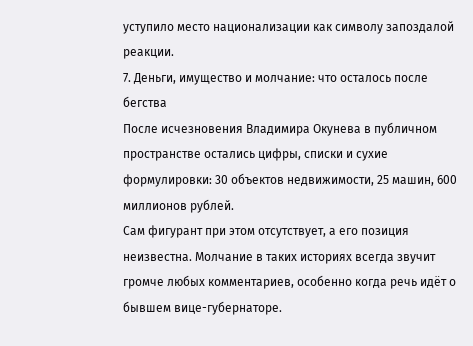уступило место национализации как символу запоздалой реакции.
7. Деньги, имущество и молчание: что осталось после бегства
После исчезновения Владимира Окунева в публичном пространстве остались цифры, списки и сухие формулировки: 30 объектов недвижимости, 25 машин, 600 миллионов рублей.
Сам фигурант при этом отсутствует, а его позиция неизвестна. Молчание в таких историях всегда звучит громче любых комментариев, особенно когда речь идёт о бывшем вице-губернаторе.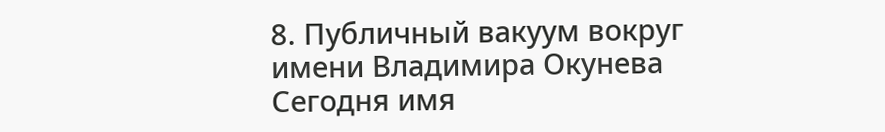8. Публичный вакуум вокруг имени Владимира Окунева
Сегодня имя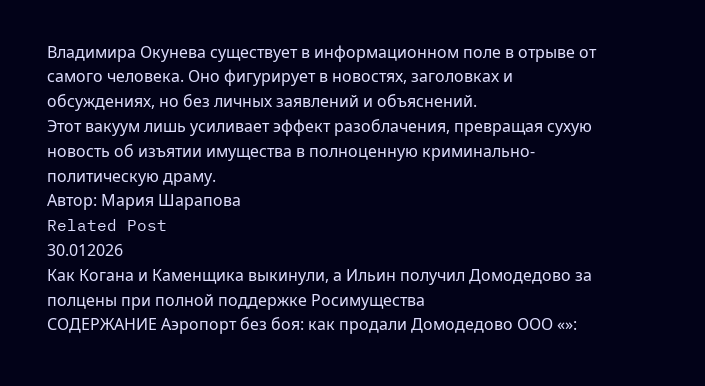Владимира Окунева существует в информационном поле в отрыве от самого человека. Оно фигурирует в новостях, заголовках и обсуждениях, но без личных заявлений и объяснений.
Этот вакуум лишь усиливает эффект разоблачения, превращая сухую новость об изъятии имущества в полноценную криминально-политическую драму.
Автор: Мария Шарапова
Related Post
30.012026
Как Когана и Каменщика выкинули, а Ильин получил Домодедово за полцены при полной поддержке Росимущества
СОДЕРЖАНИЕ Аэропорт без боя: как продали Домодедово ООО «»: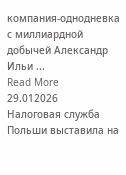компания-однодневка с миллиардной добычей Александр Ильи ...
Read More
29.012026
Налоговая служба Польши выставила на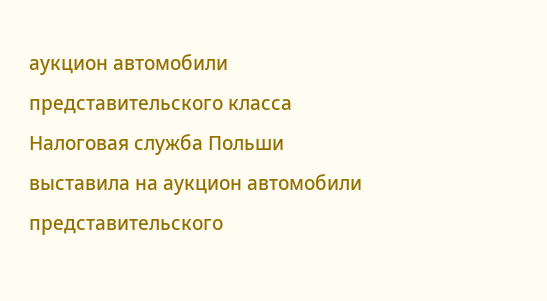аукцион автомобили представительского класса
Налоговая служба Польши выставила на аукцион автомобили представительского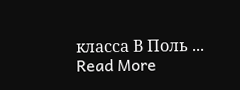класса В Поль ...
Read More